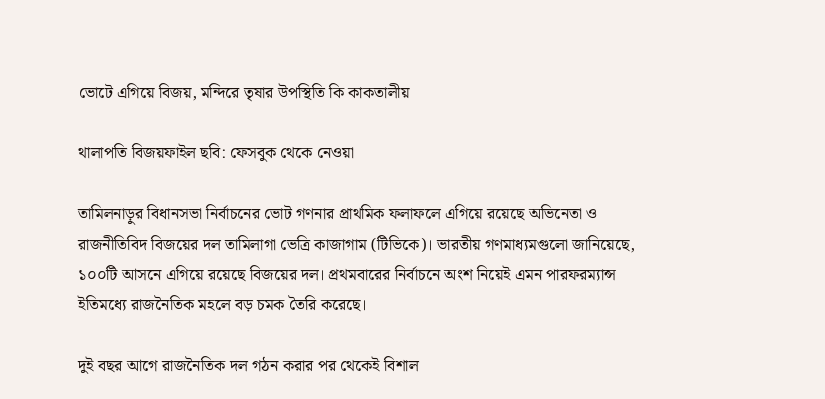ভোটে এগিয়ে বিজয়, মন্দিরে তৃষার উপস্থিতি কি কাকতালীয়

থালাপতি বিজয়ফাইল ছবি: ফেসবুক থেকে নেওয়া

তামিলনাড়ুর বিধানসভা নির্বাচনের ভোট গণনার প্রাথমিক ফলাফলে এগিয়ে রয়েছে অভিনেতা ও রাজনীতিবিদ বিজয়ের দল তামিলাগা ভেত্রি কাজাগাম (টিভিকে)। ভারতীয় গণমাধ্যমগুলো জানিয়েছে, ১০০টি আসনে এগিয়ে রয়েছে বিজয়ের দল। প্রথমবারের নির্বাচনে অংশ নিয়েই এমন পারফরম্যান্স ইতিমধ্যে রাজনৈতিক মহলে বড় চমক তৈরি করেছে।

দুই বছর আগে রাজনৈতিক দল গঠন করার পর থেকেই বিশাল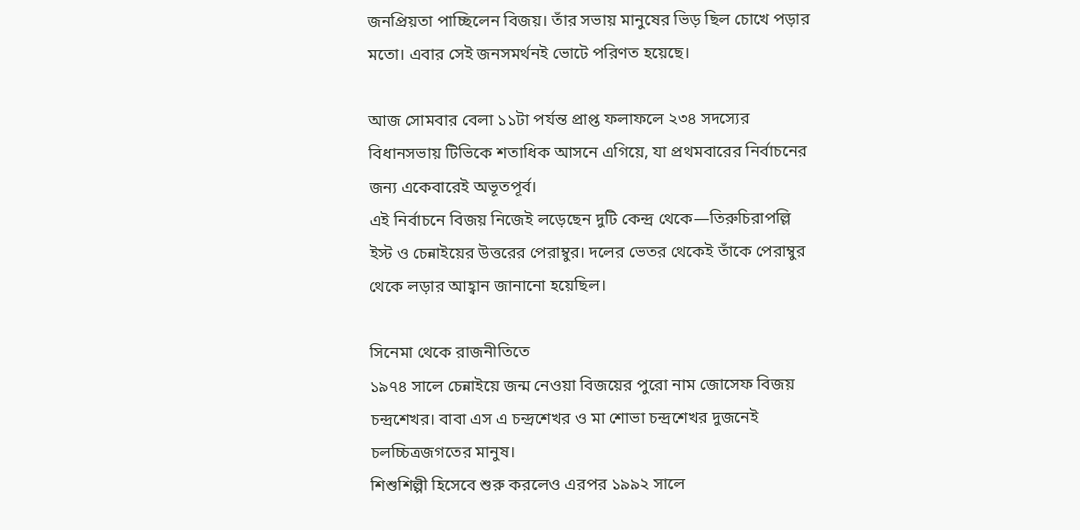জনপ্রিয়তা পাচ্ছিলেন বিজয়। তাঁর সভায় মানুষের ভিড় ছিল চোখে পড়ার মতো। এবার সেই জনসমর্থনই ভোটে পরিণত হয়েছে।

আজ সোমবার বেলা ১১টা পর্যন্ত প্রাপ্ত ফলাফলে ২৩৪ সদস্যের বিধানসভায় টিভিকে শতাধিক আসনে এগিয়ে, যা প্রথমবারের নির্বাচনের জন্য একেবারেই অভূতপূর্ব।
এই নির্বাচনে বিজয় নিজেই লড়েছেন দুটি কেন্দ্র থেকে—তিরুচিরাপল্লি ইস্ট ও চেন্নাইয়ের উত্তরের পেরাম্বুর। দলের ভেতর থেকেই তাঁকে পেরাম্বুর থেকে লড়ার আহ্বান জানানো হয়েছিল।

সিনেমা থেকে রাজনীতিতে
১৯৭৪ সালে চেন্নাইয়ে জন্ম নেওয়া বিজয়ের পুরো নাম জোসেফ বিজয় চন্দ্রশেখর। বাবা এস এ চন্দ্রশেখর ও মা শোভা চন্দ্রশেখর দুজনেই চলচ্চিত্রজগতের মানুষ।
শিশুশিল্পী হিসেবে শুরু করলেও এরপর ১৯৯২ সালে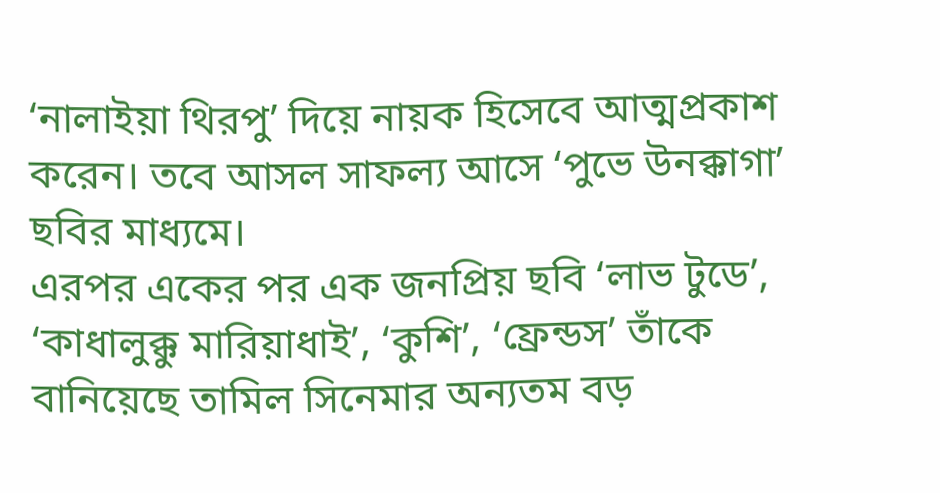‘নালাইয়া থিরপু’ দিয়ে নায়ক হিসেবে আত্মপ্রকাশ করেন। তবে আসল সাফল্য আসে ‘পুভে উনক্কাগা’ ছবির মাধ্যমে।
এরপর একের পর এক জনপ্রিয় ছবি ‘লাভ টুডে’, ‘কাধালুক্কু মারিয়াধাই’, ‘কুশি’, ‘ফ্রেন্ডস’ তাঁকে বানিয়েছে তামিল সিনেমার অন্যতম বড়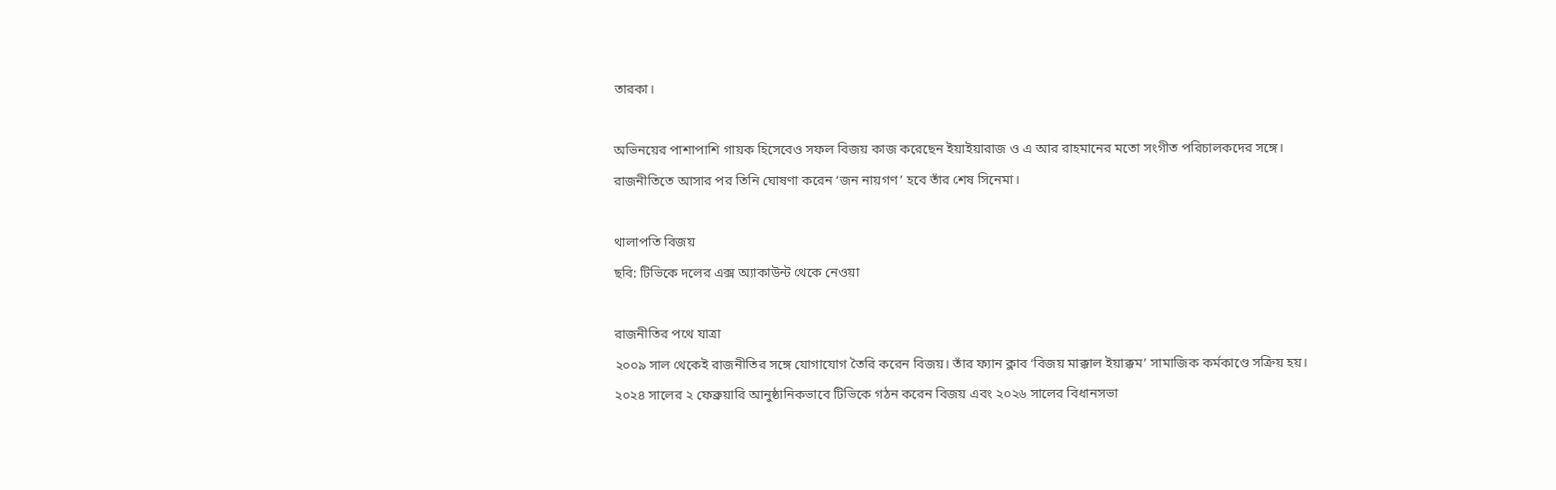তারকা।

অভিনয়ের পাশাপাশি গায়ক হিসেবেও সফল বিজয় কাজ করেছেন ইয়াইয়ারাজ ও এ আর রাহমানের মতো সংগীত পরিচালকদের সঙ্গে।
রাজনীতিতে আসার পর তিনি ঘোষণা করেন ‘জন নায়গণ’ হবে তাঁর শেষ সিনেমা।

থালাপতি বিজয়
ছবি: টিভিকে দলের এক্স অ্যাকাউন্ট থেকে নেওয়া

রাজনীতির পথে যাত্রা
২০০৯ সাল থেকেই রাজনীতির সঙ্গে যোগাযোগ তৈরি করেন বিজয়। তাঁর ফ্যান ক্লাব ‘বিজয় মাক্কাল ইয়াক্কম’ সামাজিক কর্মকাণ্ডে সক্রিয় হয়।
২০২৪ সালের ২ ফেব্রুয়ারি আনুষ্ঠানিকভাবে টিভিকে গঠন করেন বিজয় এবং ২০২৬ সালের বিধানসভা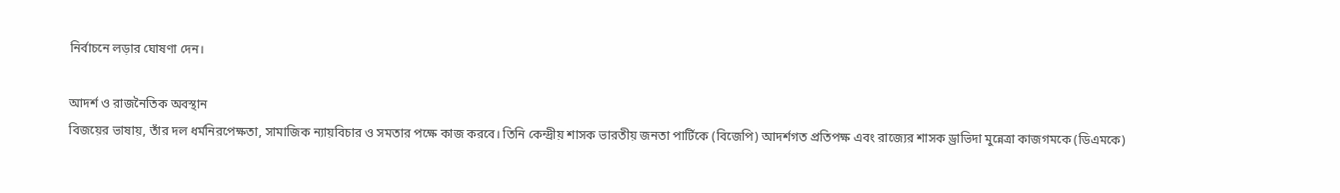নির্বাচনে লড়ার ঘোষণা দেন।

আদর্শ ও রাজনৈতিক অবস্থান
বিজয়ের ভাষায়, তাঁর দল ধর্মনিরপেক্ষতা, সামাজিক ন্যায়বিচার ও সমতার পক্ষে কাজ করবে। তিনি কেন্দ্রীয় শাসক ভারতীয় জনতা পার্টিকে (বিজেপি) আদর্শগত প্রতিপক্ষ এবং রাজ্যের শাসক ড্রাভিদা মুন্নেত্রা কাজগমকে (ডিএমকে)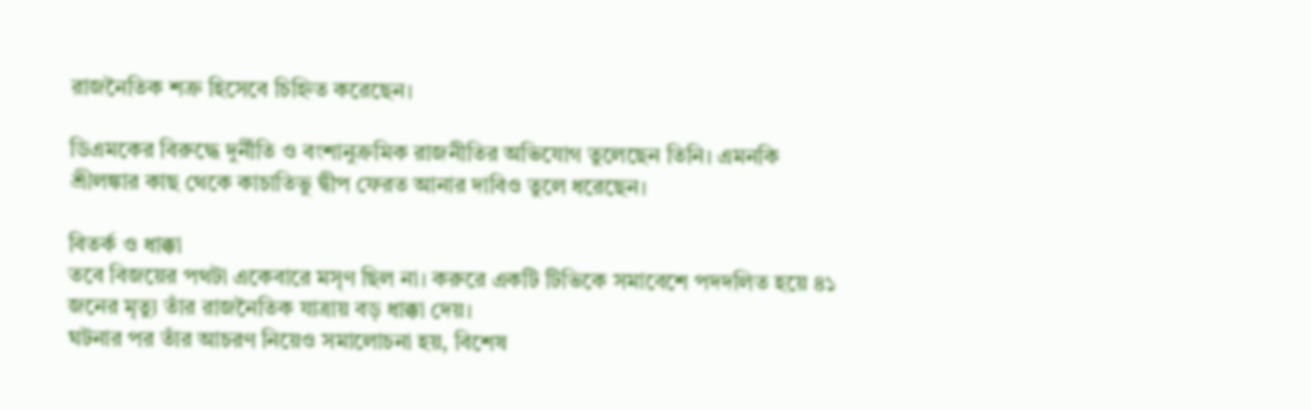রাজনৈতিক শত্রু হিসেবে চিহ্নিত করেছেন।

ডিএমকের বিরুদ্ধে দুর্নীতি ও বংশানুক্রমিক রাজনীতির অভিযোগ তুলেছেন তিনি। এমনকি শ্রীলঙ্কার কাছ থেকে কাচাতিভু দ্বীপ ফেরত আনার দাবিও তুলে ধরেছেন।

বিতর্ক ও ধাক্কা
তবে বিজয়ের পথটা একেবারে মসৃণ ছিল না। করুরে একটি টিভিকে সমাবেশে পদদলিত হয়ে ৪১ জনের মৃত্যু তাঁর রাজনৈতিক যাত্রায় বড় ধাক্কা দেয়।
ঘটনার পর তাঁর আচরণ নিয়েও সমালোচনা হয়, বিশেষ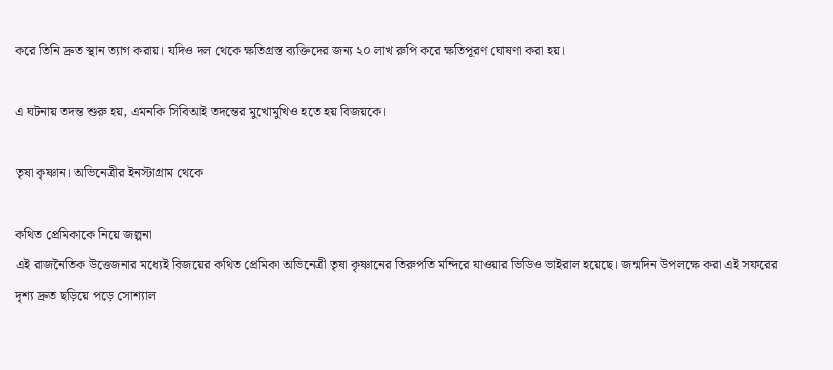করে তিনি দ্রুত স্থান ত্যাগ করায়। যদিও দল থেকে ক্ষতিগ্রস্ত ব্যক্তিদের জন্য ২০ লাখ রুপি করে ক্ষতিপূরণ ঘোষণা করা হয়।

এ ঘটনায় তদন্ত শুরু হয়, এমনকি সিবিআই তদন্তের মুখোমুখিও হতে হয় বিজয়কে।

তৃষা কৃষ্ণান। অভিনেত্রীর ইনস্টাগ্রাম থেকে

কথিত প্রেমিকাকে নিয়ে জল্পনা
এই রাজনৈতিক উত্তেজনার মধ্যেই বিজয়ের কথিত প্রেমিকা অভিনেত্রী তৃষা কৃষ্ণানের তিরুপতি মন্দিরে যাওয়ার ভিডিও ভাইরাল হয়েছে। জন্মদিন উপলক্ষে করা এই সফরের দৃশ্য দ্রুত ছড়িয়ে পড়ে সোশ্যাল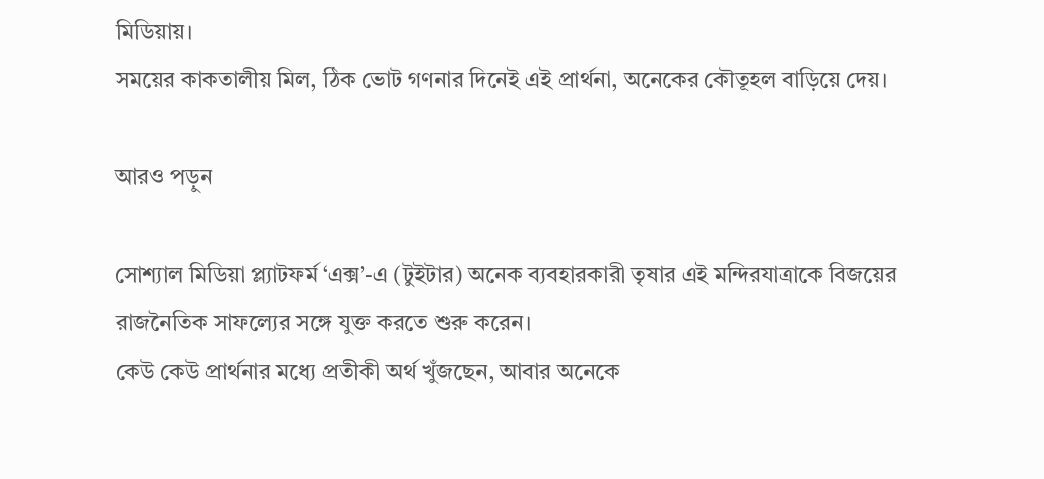মিডিয়ায়।
সময়ের কাকতালীয় মিল, ঠিক ভোট গণনার দিনেই এই প্রার্থনা, অনেকের কৌতূহল বাড়িয়ে দেয়।

আরও পড়ুন

সোশ্যাল মিডিয়া প্ল্যাটফর্ম ‘এক্স’-এ (টুইটার) অনেক ব্যবহারকারী তৃষার এই মন্দিরযাত্রাকে বিজয়ের রাজনৈতিক সাফল্যের সঙ্গে যুক্ত করতে শুরু করেন।
কেউ কেউ প্রার্থনার মধ্যে প্রতীকী অর্থ খুঁজছেন, আবার অনেকে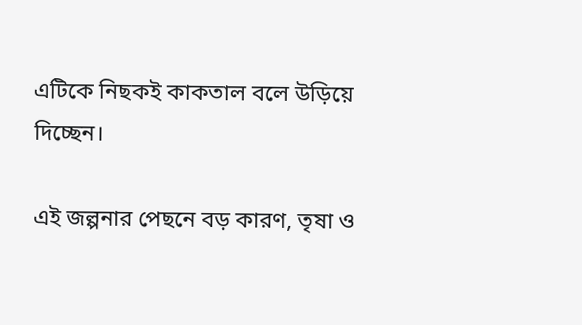এটিকে নিছকই কাকতাল বলে উড়িয়ে দিচ্ছেন।

এই জল্পনার পেছনে বড় কারণ, তৃষা ও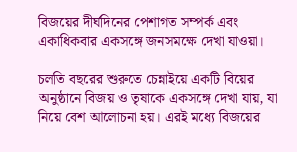বিজয়ের দীর্ঘদিনের পেশাগত সম্পর্ক এবং একাধিকবার একসঙ্গে জনসমক্ষে দেখা যাওয়া।

চলতি বছরের শুরুতে চেন্নাইয়ে একটি বিয়ের অনুষ্ঠানে বিজয় ও তৃষাকে একসঙ্গে দেখা যায়, যা নিয়ে বেশ আলোচনা হয়। এরই মধ্যে বিজয়ের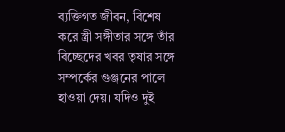ব্যক্তিগত জীবন, বিশেষ করে স্ত্রী সঙ্গীতার সঙ্গে তাঁর বিচ্ছেদের খবর তৃষার সঙ্গে সম্পর্কের গুঞ্জনের পালে হাওয়া দেয়। যদিও দুই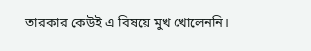তারকার কেউই এ বিষয়ে মুখ খোলেননি।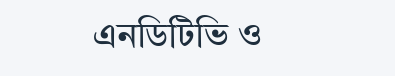এনডিটিভি ও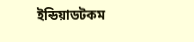ইন্ডিয়াডটকম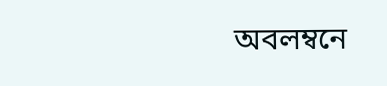অবলম্বনে